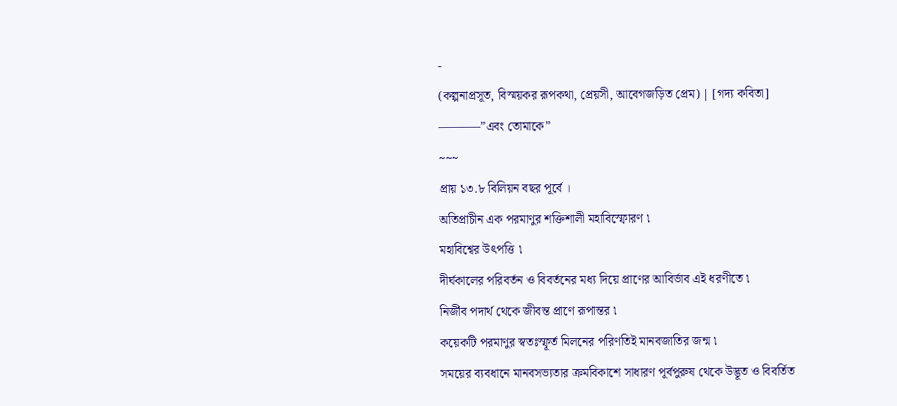-
(কল্পনাপ্রসূত, বিস্ময়কর রূপকথা, প্রেয়সী, আবেগজড়িত প্রেম) | [গদ্য কবিতা]
———–”এবং তোমাকে”
~~~
প্রায় ১৩.৮ বিলিয়ন বছর পূর্বে ।
অতিপ্রাচীন এক পরমাণুর শক্তিশালী মহাবিস্ফোরণ ৷
মহাবিশ্বের উৎপত্তি ৷
দীর্ঘকালের পরিবর্তন ও বিবর্তনের মধ্য দিয়ে প্রাণের আবির্ভাব এই ধরণীতে ৷
নির্জীব পদার্থ থেকে জীবন্ত প্রাণে রূপান্তর ৷
কয়েকটি পরমাণুর স্বতঃস্ফূর্ত মিলনের পরিণতিই মানবজাতির জন্ম ৷
সময়ের ব্যবধানে মানবসভ্যতার ক্রমবিকাশে সাধারণ পূর্বপুরুষ থেকে উদ্ভূত ও বিবর্তিত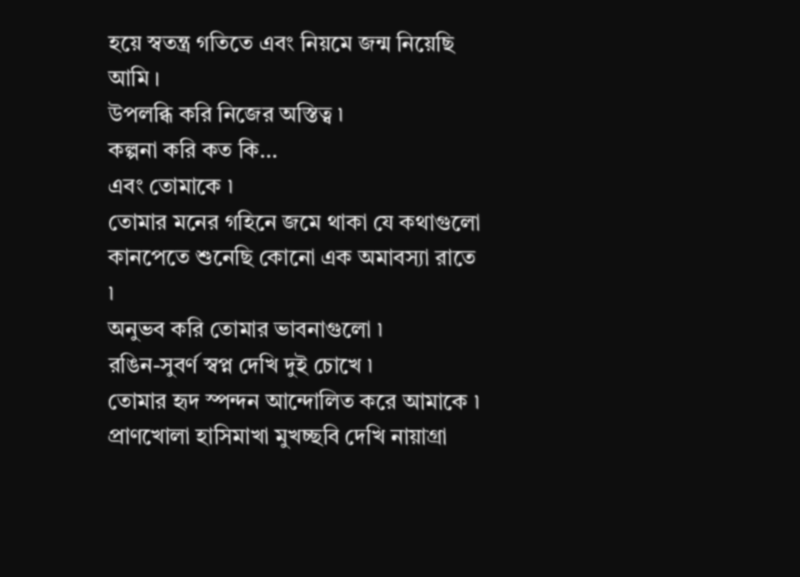হয়ে স্বতন্ত্র গতিতে এবং নিয়মে জন্ম নিয়েছি আমি ।
উপলব্ধি করি নিজের অস্তিত্ব ৷
কল্পনা করি কত কি…
এবং তোমাকে ৷
তোমার মনের গহিনে জমে থাকা যে কথাগুলো কানপেতে শুনেছি কোনো এক অমাবস্যা রাতে ৷
অনুভব করি তোমার ভাবনাগুলো ৷
রঙিন-সুবর্ণ স্বপ্ন দেখি দুই চোখে ৷
তোমার হৃদ স্পন্দন আন্দোলিত করে আমাকে ৷
প্রাণখোলা হাসিমাখা মুখচ্ছবি দেখি নায়াগ্রা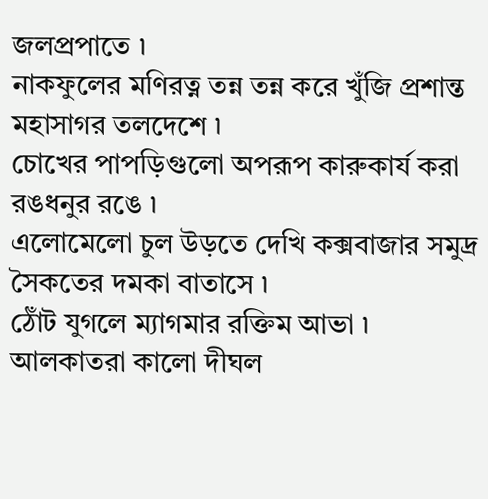জলপ্রপাতে ৷
নাকফুলের মণিরত্ন তন্ন তন্ন করে খুঁজি প্রশান্ত মহাসাগর তলদেশে ৷
চোখের পাপড়িগুলো অপরূপ কারুকার্য করা রঙধনুর রঙে ৷
এলোমেলো চুল উড়তে দেখি কক্সবাজার সমুদ্র সৈকতের দমকা বাতাসে ৷
ঠোঁট যুগলে ম্যাগমার রক্তিম আভা ৷
আলকাতরা কালো দীঘল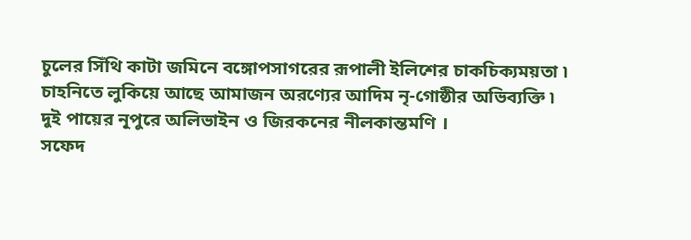চুলের সিঁথি কাটা জমিনে বঙ্গোপসাগরের রূপালী ইলিশের চাকচিক্যময়তা ৷
চাহনিতে লুকিয়ে আছে আমাজন অরণ্যের আদিম নৃ-গোষ্ঠীর অভিব্যক্তি ৷
দুই পায়ের নূপুরে অলিভাইন ও জিরকনের নীলকান্তমণি ।
সফেদ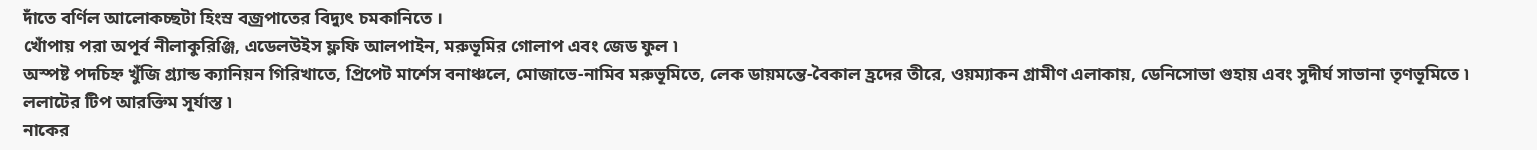দাঁতে বর্ণিল আলোকচ্ছটা হিংস্র বজ্রপাতের বিদ্যুৎ চমকানিতে ।
খোঁপায় পরা অপূর্ব নীলাকুরিঞ্জি, এডেলউইস ফ্লফি আলপাইন, মরুভূমির গোলাপ এবং জেড ফুল ৷
অস্পষ্ট পদচিহ্ন খুঁজি গ্র্যান্ড ক্যানিয়ন গিরিখাতে, প্রিপেট মার্শেস বনাঞ্চলে, মোজাভে-নামিব মরুভূমিতে, লেক ডায়মন্তে-বৈকাল হ্রদের তীরে, ওয়ম্যাকন গ্রামীণ এলাকায়, ডেনিসোভা গুহায় এবং সুদীর্ঘ সাভানা তৃণভূমিতে ৷
ললাটের টিপ আরক্তিম সূর্যাস্ত ৷
নাকের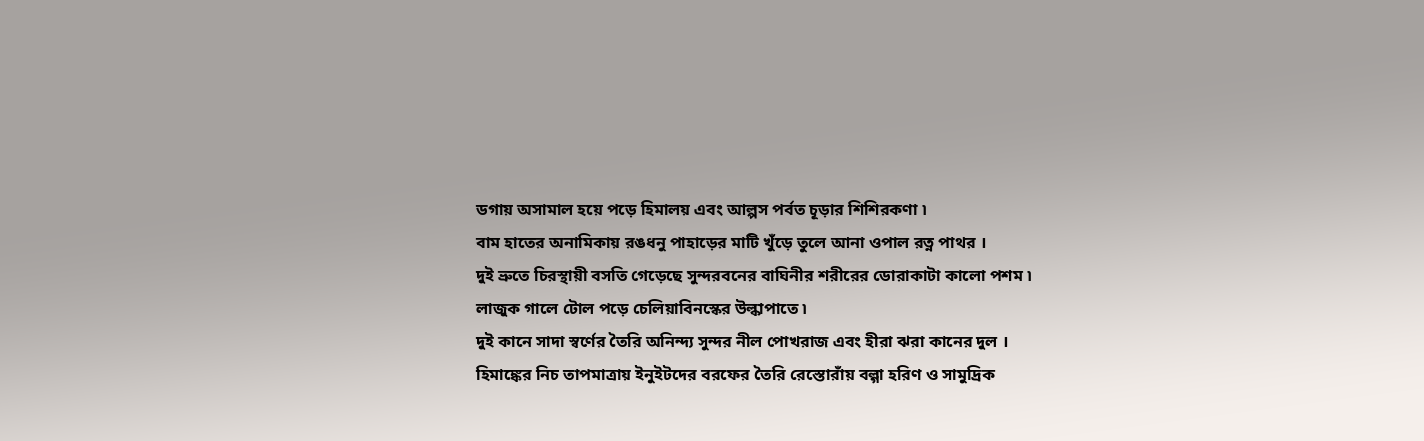ডগায় অসামাল হয়ে পড়ে হিমালয় এবং আল্পস পর্বত চূড়ার শিশিরকণা ৷
বাম হাতের অনামিকায় রঙধনু পাহাড়ের মাটি খুঁড়ে তুলে আনা ওপাল রত্ন পাথর ।
দুই ভ্রুতে চিরস্থায়ী বসতি গেড়েছে সুন্দরবনের বাঘিনীর শরীরের ডোরাকাটা কালো পশম ৷
লাজুক গালে টোল পড়ে চেলিয়াবিনস্কের উল্কাপাতে ৷
দুই কানে সাদা স্বর্ণের তৈরি অনিন্দ্য সুন্দর নীল পোখরাজ এবং হীরা ঝরা কানের দুল ।
হিমাঙ্কের নিচ তাপমাত্রায় ইনুইটদের বরফের তৈরি রেস্তোরাঁয় বল্গা হরিণ ও সামুদ্রিক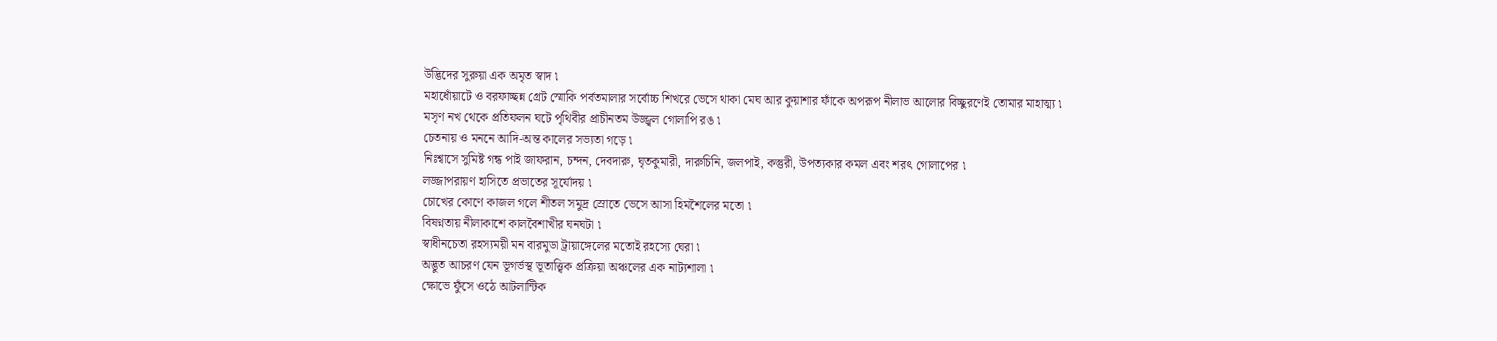উদ্ভিদের সুরুয়া এক অমৃত স্বাদ ৷
মহাধোঁয়াটে ও বরফাচ্ছন্ন গ্রেট স্মোকি পর্বতমালার সর্বোচ্চ শিখরে ভেসে থাকা মেঘ আর কুয়াশার ফাঁকে অপরূপ নীলাভ আলোর বিচ্ছুরণেই তোমার মাহাত্ম্য ৷
মসৃণ নখ থেকে প্রতিফলন ঘটে পৃথিবীর প্রাচীনতম উজ্জ্বল গোলাপি রঙ ৷
চেতনায় ও মননে আদি-অন্ত কালের সভ্যতা গড়ে ৷
নিঃশ্বাসে সুমিষ্ট গন্ধ পাই জাফরান, চন্দন, দেবদারু, ঘৃতকুমারী, দারুচিনি, জলপাই, কস্তুরী, উপত্যকার কমল এবং শরৎ গোলাপের ৷
লজ্জাপরায়ণ হাসিতে প্রভাতের সূর্যোদয় ৷
চোখের কোণে কাজল গলে শীতল সমুদ্র স্রোতে ভেসে আসা হিমশৈলের মতো ৷
বিষণ্নতায় নীলাকাশে কালবৈশাখীর ঘনঘটা ৷
স্বাধীনচেতা রহস্যময়ী মন বারমুডা ট্রায়াঙ্গেলের মতোই রহস্যে ঘেরা ৷
অদ্ভুত আচরণ যেন ভূগর্ভস্থ ভূতাত্ত্বিক প্রক্রিয়া অঞ্চলের এক নাট্যশালা ৷
ক্ষোভে ফুঁসে ওঠে আটলান্টিক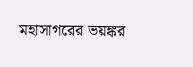মহাসাগরের ভয়ঙ্কর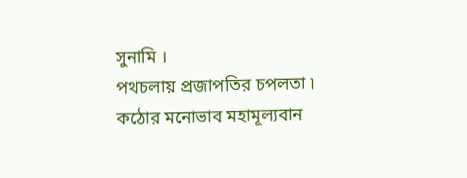সুনামি ।
পথচলায় প্রজাপতির চপলতা ৷
কঠোর মনোভাব মহামূল্যবান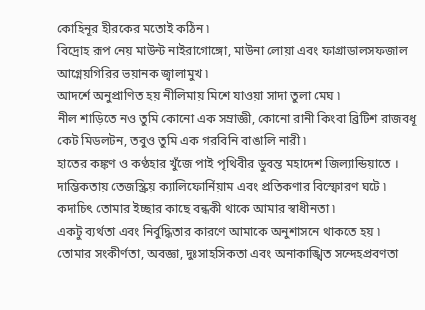কোহিনূর হীরকের মতোই কঠিন ৷
বিদ্রোহ রূপ নেয় মাউন্ট নাইরাগোঙ্গো, মাউনা লোয়া এবং ফাগ্রাডালসফজাল আগ্নেয়গিরির ভয়ানক জ্বালামুখ ৷
আদর্শে অনুপ্রাণিত হয় নীলিমায় মিশে যাওয়া সাদা তুলা মেঘ ৷
নীল শাড়িতে নও তুমি কোনো এক সম্রাজ্ঞী, কোনো রানী কিংবা ব্রিটিশ রাজবধূ কেট মিডলটন, তবুও তুমি এক গরবিনি বাঙালি নারী ৷
হাতের কঙ্কণ ও কণ্ঠহার খুঁজে পাই পৃথিবীর ডুবন্ত মহাদেশ জিল্যান্ডিয়াতে ।
দাম্ভিকতায় তেজস্ক্রিয় ক্যালিফোর্নিয়াম এবং প্রতিকণার বিস্ফোরণ ঘটে ৷
কদাচিৎ তোমার ইচ্ছার কাছে বন্ধকী থাকে আমার স্বাধীনতা ৷
একটু ব্যর্থতা এবং নির্বুদ্ধিতার কারণে আমাকে অনুশাসনে থাকতে হয় ৷
তোমার সংকীর্ণতা, অবজ্ঞা, দুঃসাহসিকতা এবং অনাকাঙ্খিত সন্দেহপ্রবণতা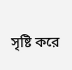সৃষ্টি করে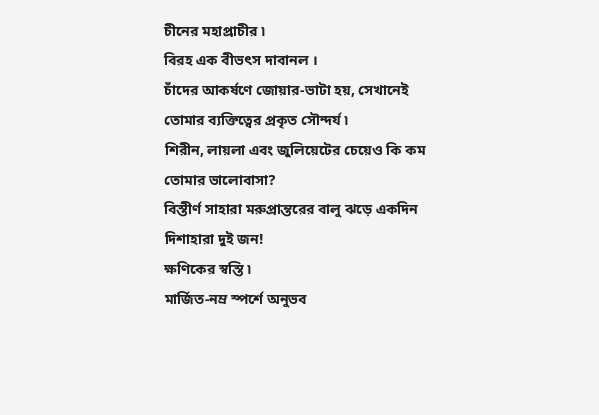চীনের মহাপ্রাচীর ৷
বিরহ এক বীভৎস দাবানল ।
চাঁদের আকর্ষণে জোয়ার-ভাটা হয়, সেখানেই তোমার ব্যক্তিত্বের প্রকৃত সৌন্দর্য ৷
শিরীন, লায়লা এবং জুলিয়েটের চেয়েও কি কম তোমার ভালোবাসা?
বিস্তীর্ণ সাহারা মরুপ্রান্তরের বালু ঝড়ে একদিন দিশাহারা দুই জন!
ক্ষণিকের স্বস্তি ৷
মার্জিত-নম্র স্পর্শে অনুভব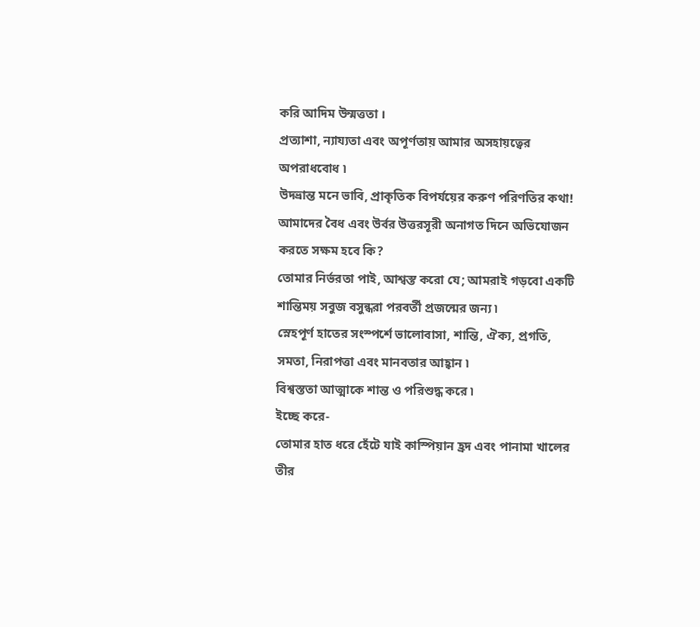করি আদিম উন্মত্ততা ।
প্রত্যাশা, ন্যায্যতা এবং অপূর্ণতায় আমার অসহায়ত্বের অপরাধবোধ ৷
উদভ্রান্ত মনে ভাবি, প্রাকৃতিক বিপর্যয়ের করুণ পরিণতির কথা!
আমাদের বৈধ এবং উর্বর উত্তরসূরী অনাগত দিনে অভিযোজন করতে সক্ষম হবে কি?
তোমার নির্ভরতা পাই, আশ্বস্ত করো যে; আমরাই গড়বো একটি শান্তিময় সবুজ বসুন্ধরা পরবর্তী প্রজন্মের জন্য ৷
স্নেহপূর্ণ হাতের সংস্পর্শে ভালোবাসা, শান্তি, ঐক্য, প্রগতি, সমতা, নিরাপত্তা এবং মানবতার আহ্বান ৷
বিশ্বস্ততা আত্মাকে শান্ত ও পরিশুদ্ধ করে ৷
ইচ্ছে করে-
তোমার হাত ধরে হেঁটে যাই কাস্পিয়ান হ্রদ এবং পানামা খালের তীর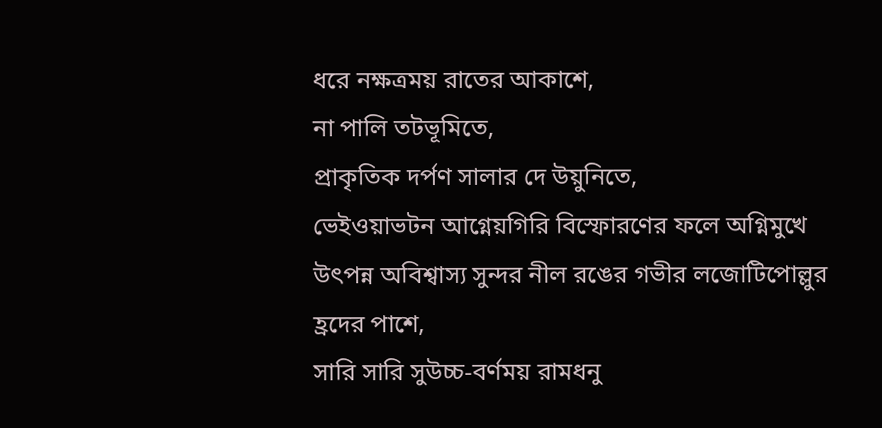ধরে নক্ষত্রময় রাতের আকাশে,
না পালি তটভূমিতে,
প্রাকৃতিক দর্পণ সালার দে উয়ুনিতে,
ভেইওয়াভটন আগ্নেয়গিরি বিস্ফোরণের ফলে অগ্নিমুখে উৎপন্ন অবিশ্বাস্য সুন্দর নীল রঙের গভীর লজোটিপোল্লুর হ্রদের পাশে,
সারি সারি সুউচ্চ-বর্ণময় রামধনু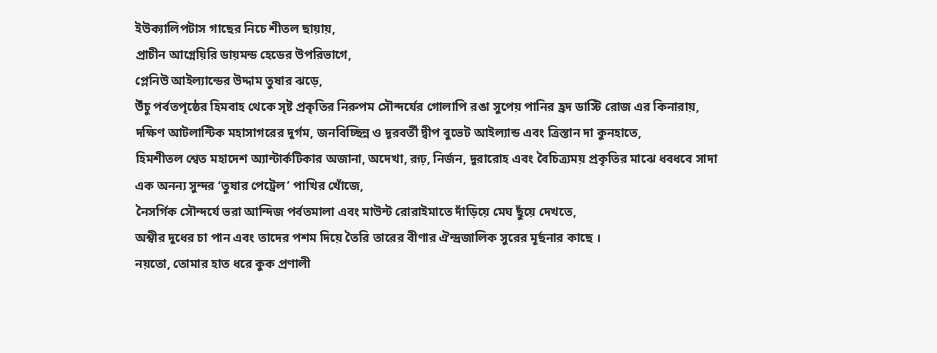ইউক্যালিপটাস গাছের নিচে শীতল ছায়ায়,
প্রাচীন আগ্নেয়িরি ডায়মন্ড হেডের উপরিভাগে,
প্লেনিউ আইল্যান্ডের উদ্দাম তুষার ঝড়ে,
উঁচু পর্বতপৃষ্ঠের হিমবাহ থেকে সৃষ্ট প্রকৃতির নিরুপম সৌন্দর্যের গোলাপি রঙা সুপেয় পানির হ্রদ ডাস্টি রোজ এর কিনারায়,
দক্ষিণ আটলান্টিক মহাসাগরের দুর্গম, জনবিচ্ছিন্ন ও দূরবর্তী দ্বীপ বুভেট আইল্যান্ড এবং ত্রিস্তান দা কুনহাতে,
হিমশীতল শ্বেত মহাদেশ অ্যান্টার্কটিকার অজানা, অদেখা, রূঢ়, নির্জন, দুরারোহ এবং বৈচিত্র্যময় প্রকৃতির মাঝে ধবধবে সাদা এক অনন্য সুন্দর ‘তুষার পেট্রেল’ পাখির খোঁজে,
নৈসর্গিক সৌন্দর্যে ভরা আন্দিজ পর্বতমালা এবং মাউন্ট রোরাইমাতে দাঁড়িয়ে মেঘ ছুঁয়ে দেখতে,
অশ্বীর দুধের চা পান এবং তাদের পশম দিয়ে তৈরি তারের বীণার ঐন্দ্রজালিক সুরের মূর্ছনার কাছে ।
নয়তো, তোমার হাত ধরে কুক প্রণালী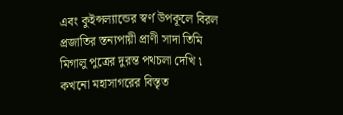এবং কুইন্সল্যান্ডের স্বর্ণ উপকূলে বিরল প্রজাতির স্তন্যপায়ী প্রাণী সাদা তিমি মিগালু পুত্রের দুরন্ত পথচলা দেখি ৷
কখনো মহাসাগরের বিস্তৃত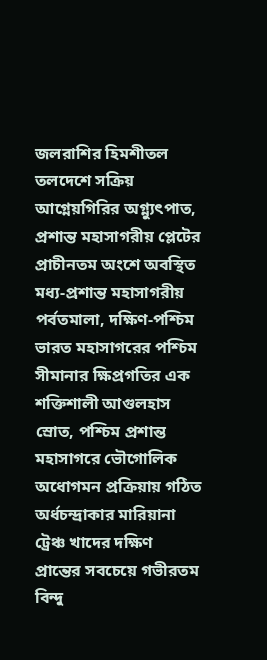জলরাশির হিমশীতল তলদেশে সক্রিয় আগ্নেয়গিরির অগ্ন্যুৎপাত, প্রশান্ত মহাসাগরীয় প্লেটের প্রাচীনতম অংশে অবস্থিত মধ্য-প্রশান্ত মহাসাগরীয় পর্বতমালা, দক্ষিণ-পশ্চিম ভারত মহাসাগরের পশ্চিম সীমানার ক্ষিপ্রগতির এক শক্তিশালী আগুলহাস স্রোত, পশ্চিম প্রশান্ত মহাসাগরে ভৌগোলিক অধোগমন প্রক্রিয়ায় গঠিত অর্ধচন্দ্রাকার মারিয়ানা ট্রেঞ্চ খাদের দক্ষিণ প্রান্তের সবচেয়ে গভীরতম বিন্দু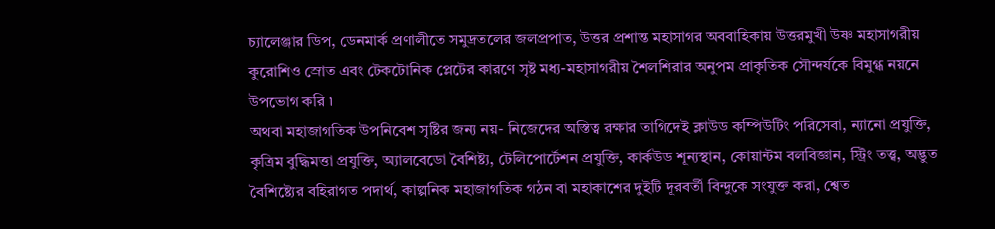চ্যালেঞ্জার ডিপ, ডেনমার্ক প্রণালীতে সমুদ্রতলের জলপ্রপাত, উত্তর প্রশান্ত মহাসাগর অববাহিকায় উত্তরমুখী উষ্ণ মহাসাগরীয় কুরোশিও স্রোত এবং টেকটোনিক প্লেটের কারণে সৃষ্ট মধ্য-মহাসাগরীয় শৈলশিরার অনুপম প্রাকৃতিক সৌন্দর্যকে বিমুগ্ধ নয়নে উপভোগ করি ৷
অথবা মহাজাগতিক উপনিবেশ সৃষ্টির জন্য নয়- নিজেদের অস্তিত্ব রক্ষার তাগিদেই ক্লাউড কম্পিউটিং পরিসেবা, ন্যানো প্রযুক্তি, কৃত্রিম বুদ্ধিমত্তা প্রযুক্তি, অ্যালবেডো বৈশিষ্ট্য, টেলিপোর্টেশন প্রযুক্তি, কার্কউড শূন্যস্থান, কোয়ান্টম বলবিজ্ঞান, স্ট্রিং তত্ত্ব, অদ্ভুত বৈশিষ্ট্যের বহিরাগত পদার্থ, কাল্পনিক মহাজাগতিক গঠন বা মহাকাশের দুইটি দূরবর্তী বিন্দুকে সংযুক্ত করা, শ্বেত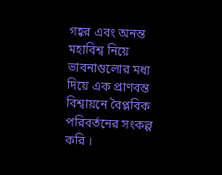গহ্বর এবং অনন্ত মহাবিশ্ব নিয়ে ভাবনাগুলোর মধ্য দিয়ে এক প্রাণবন্ত বিশ্বায়নে বৈপ্লবিক পরিবর্তনের সংকল্প করি ।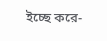ইচ্ছে করে-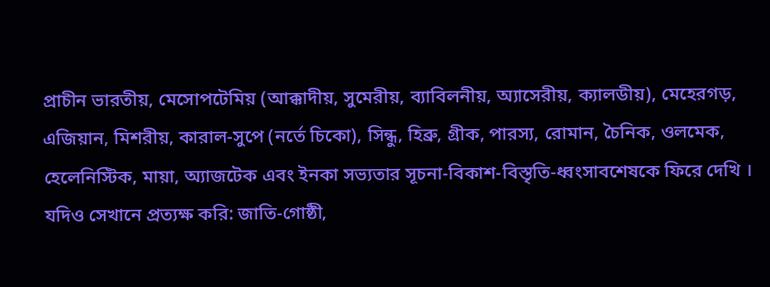প্রাচীন ভারতীয়, মেসোপটেমিয় (আক্কাদীয়, সুমেরীয়, ব্যাবিলনীয়, অ্যাসেরীয়, ক্যালডীয়), মেহেরগড়, এজিয়ান, মিশরীয়, কারাল-সুপে (নর্তে চিকো), সিন্ধু, হিব্রু, গ্রীক, পারস্য, রোমান, চৈনিক, ওলমেক, হেলেনিস্টিক, মায়া, অ্যাজটেক এবং ইনকা সভ্যতার সূচনা-বিকাশ-বিস্তৃতি-ধ্বংসাবশেষকে ফিরে দেখি ।
যদিও সেখানে প্রত্যক্ষ করি: জাতি-গোষ্ঠী,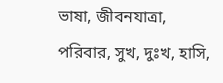ভাষা, জীবনযাত্রা, পরিবার, সুখ, দুঃখ, হাসি,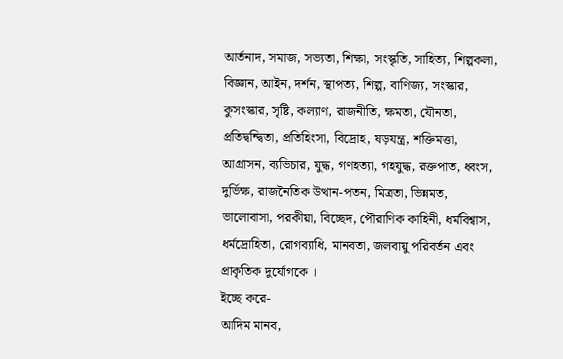আর্তনাদ, সমাজ, সভ্যতা, শিক্ষা, সংস্কৃতি, সাহিত্য, শিল্পকলা, বিজ্ঞান, আইন, দর্শন, স্থাপত্য, শিল্প, বাণিজ্য, সংস্কার, কুসংস্কার, সৃষ্টি, কল্যাণ, রাজনীতি, ক্ষমতা, যৌনতা, প্রতিদ্বন্দ্বিতা, প্রতিহিংসা, বিদ্রোহ, ষড়যন্ত্র, শক্তিমত্তা, আগ্রাসন, ব্যভিচার, যুদ্ধ, গণহত্যা, গহযুদ্ধ, রক্তপাত, ধ্বংস, দুর্ভিক্ষ, রাজনৈতিক উত্থান-পতন, মিত্রতা, ভিন্নমত, ভালোবাসা, পরকীয়া, বিচ্ছেদ, পৌরাণিক কাহিনী, ধর্মবিশ্বাস, ধর্মদ্রোহিতা, রোগব্যাধি, মানবতা, জলবায়ু পরিবর্তন এবং প্রাকৃতিক দুর্যোগকে ।
ইচ্ছে করে-
আদিম মানব,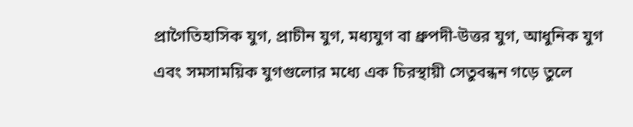প্রাগৈতিহাসিক যুগ, প্রাচীন যুগ, মধ্যযুগ বা ধ্রুপদী-উত্তর যুগ, আধুনিক যুগ এবং সমসাময়িক যুগগুলোর মধ্যে এক চিরস্থায়ী সেতুবন্ধন গড়ে তুলে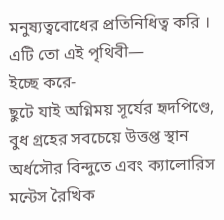মনুষ্যত্ববোধের প্রতিনিধিত্ব করি ।
এটি তো এই পৃথিবী—
ইচ্ছে করে-
ছুটে যাই অগ্নিময় সূর্যের হৃদপিণ্ডে, বুধ গ্রহের সবচেয়ে উত্তপ্ত স্থান অর্ধসৌর বিন্দুতে এবং ক্যালোরিস মন্টেস রৈখিক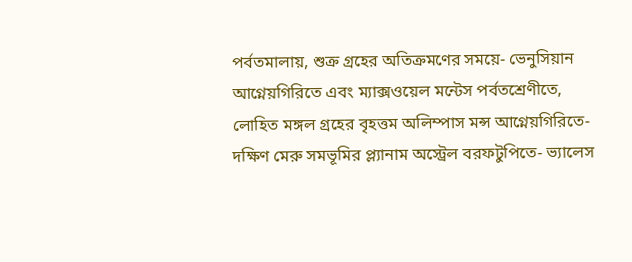পর্বতমালায়, শুক্র গ্রহের অতিক্রমণের সময়ে- ভেনুসিয়ান আগ্নেয়গিরিতে এবং ম্যাক্সওয়েল মন্টেস পর্বতশ্রেণীতে, লোহিত মঙ্গল গ্রহের বৃহত্তম অলিম্পাস মন্স আগ্নেয়গিরিতে- দক্ষিণ মেরু সমভূমির প্ল্যানাম অস্ট্রেল বরফটুপিতে- ভ্যালেস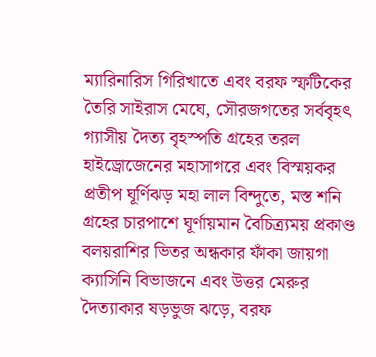ম্যারিনারিস গিরিখাতে এবং বরফ স্ফটিকের তৈরি সাইরাস মেঘে, সৌরজগতের সর্ববৃহৎ গ্যাসীয় দৈত্য বৃহস্পতি গ্রহের তরল হাইড্রোজেনের মহাসাগরে এবং বিস্ময়কর প্রতীপ ঘূর্ণিঝড় মহা লাল বিন্দুতে, মস্ত শনি গ্রহের চারপাশে ঘূর্ণায়মান বৈচিত্র্যময় প্রকাণ্ড বলয়রাশির ভিতর অন্ধকার ফাঁকা জায়গা ক্যাসিনি বিভাজনে এবং উত্তর মেরুর দৈত্যাকার ষড়ভুজ ঝড়ে, বরফ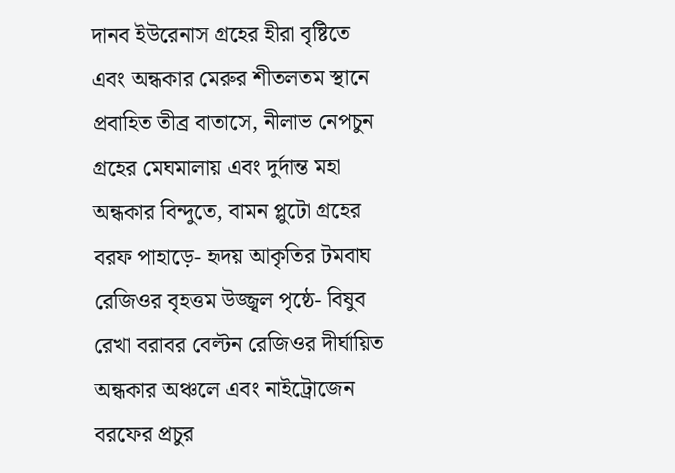দানব ইউরেনাস গ্রহের হীরা বৃষ্টিতে এবং অন্ধকার মেরুর শীতলতম স্থানে প্রবাহিত তীব্র বাতাসে, নীলাভ নেপচুন গ্রহের মেঘমালায় এবং দুর্দান্ত মহা অন্ধকার বিন্দুতে, বামন প্লুটো গ্রহের বরফ পাহাড়ে- হৃদয় আকৃতির টমবাঘ রেজিওর বৃহত্তম উজ্জ্বল পৃষ্ঠে- বিষুব রেখা বরাবর বেল্টন রেজিওর দীর্ঘায়িত অন্ধকার অঞ্চলে এবং নাইট্রোজেন বরফের প্রচুর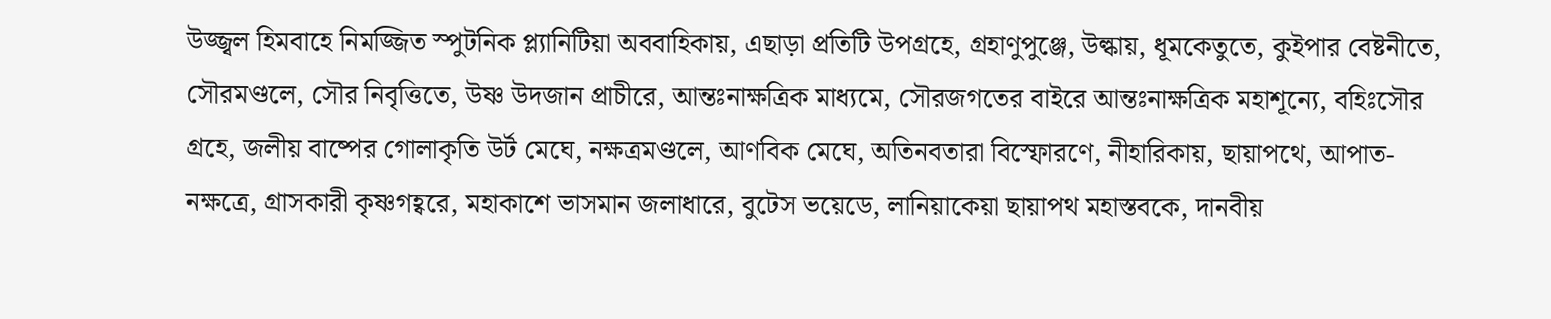উজ্জ্বল হিমবাহে নিমজ্জিত স্পুটনিক প্ল্যানিটিয়া অববাহিকায়, এছাড়া প্রতিটি উপগ্রহে, গ্রহাণুপুঞ্জে, উল্কায়, ধূমকেতুতে, কুইপার বেষ্টনীতে, সৌরমণ্ডলে, সৌর নিবৃত্তিতে, উষ্ণ উদজান প্রাচীরে, আন্তঃনাক্ষত্রিক মাধ্যমে, সৌরজগতের বাইরে আন্তঃনাক্ষত্রিক মহাশূন্যে, বহিঃসৌর গ্রহে, জলীয় বাষ্পের গোলাকৃতি উর্ট মেঘে, নক্ষত্রমণ্ডলে, আণবিক মেঘে, অতিনবতারা বিস্ফোরণে, নীহারিকায়, ছায়াপথে, আপাত-নক্ষত্রে, গ্রাসকারী কৃষ্ণগহ্বরে, মহাকাশে ভাসমান জলাধারে, বুটেস ভয়েডে, লানিয়াকেয়া ছায়াপথ মহাস্তবকে, দানবীয়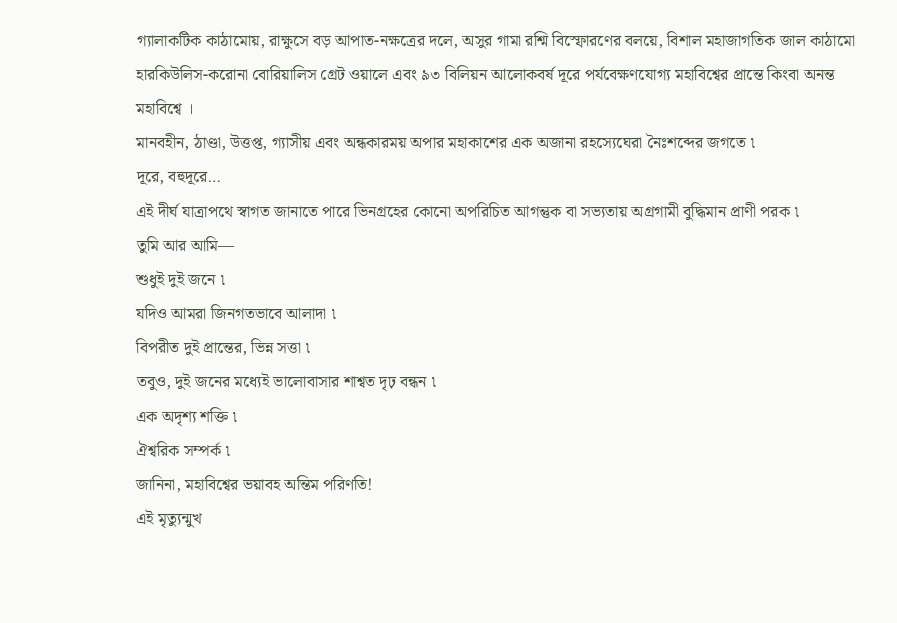গ্যালাকটিক কাঠামোয়, রাক্ষুসে বড় আপাত-নক্ষত্রের দলে, অসুর গামা রশ্মি বিস্ফোরণের বলয়ে, বিশাল মহাজাগতিক জাল কাঠামো হারকিউলিস-করোনা বোরিয়ালিস গ্রেট ওয়ালে এবং ৯৩ বিলিয়ন আলোকবর্ষ দূরে পর্যবেক্ষণযোগ্য মহাবিশ্বের প্রান্তে কিংবা অনন্ত মহাবিশ্বে ।
মানবহীন, ঠাণ্ডা, উত্তপ্ত, গ্যাসীয় এবং অন্ধকারময় অপার মহাকাশের এক অজানা রহস্যেঘেরা নৈঃশব্দের জগতে ৷
দূরে, বহুদূরে…
এই দীর্ঘ যাত্রাপথে স্বাগত জানাতে পারে ভিনগ্রহের কোনো অপরিচিত আগন্তুক বা সভ্যতায় অগ্রগামী বুদ্ধিমান প্রাণী পরক ৷
তুমি আর আমি—
শুধুই দুই জনে ৷
যদিও আমরা জিনগতভাবে আলাদা ৷
বিপরীত দুই প্রান্তের, ভিন্ন সত্তা ৷
তবুও, দুই জনের মধ্যেই ভালোবাসার শাশ্বত দৃঢ় বন্ধন ৷
এক অদৃশ্য শক্তি ৷
ঐশ্বরিক সম্পর্ক ৷
জানিনা, মহাবিশ্বের ভয়াবহ অন্তিম পরিণতি!
এই মৃত্যুন্মুখ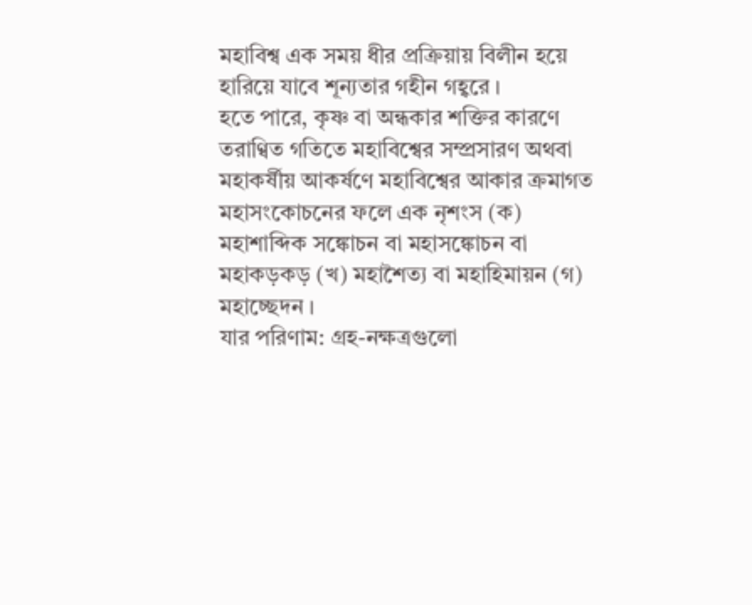মহাবিশ্ব এক সময় ধীর প্রক্রিয়ায় বিলীন হয়ে হারিয়ে যাবে শূন্যতার গহীন গহ্বরে ।
হতে পারে, কৃষ্ণ বা অন্ধকার শক্তির কারণে তরাণ্বিত গতিতে মহাবিশ্বের সম্প্রসারণ অথবা মহাকর্ষীয় আকর্ষণে মহাবিশ্বের আকার ক্রমাগত মহাসংকোচনের ফলে এক নৃশংস (ক) মহাশাব্দিক সঙ্কোচন বা মহাসঙ্কোচন বা মহাকড়কড় (খ) মহাশৈত্য বা মহাহিমায়ন (গ) মহাচ্ছেদন ।
যার পরিণাম: গ্রহ-নক্ষত্রগুলো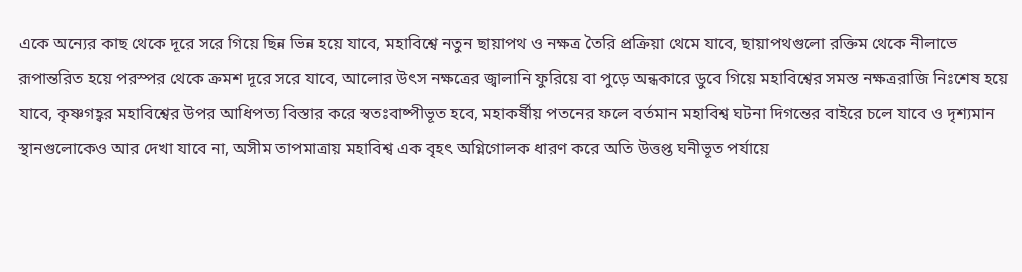একে অন্যের কাছ থেকে দূরে সরে গিয়ে ছিন্ন ভিন্ন হয়ে যাবে, মহাবিশ্বে নতুন ছায়াপথ ও নক্ষত্র তৈরি প্রক্রিয়া থেমে যাবে, ছায়াপথগুলো রক্তিম থেকে নীলাভে রূপান্তরিত হয়ে পরস্পর থেকে ক্রমশ দূরে সরে যাবে, আলোর উৎস নক্ষত্রের জ্বালানি ফুরিয়ে বা পুড়ে অন্ধকারে ডুবে গিয়ে মহাবিশ্বের সমস্ত নক্ষত্ররাজি নিঃশেষ হয়ে যাবে, কৃষ্ণগহ্বর মহাবিশ্বের উপর আধিপত্য বিস্তার করে স্বতঃবাষ্পীভূত হবে, মহাকর্ষীয় পতনের ফলে বর্তমান মহাবিশ্ব ঘটনা দিগন্তের বাইরে চলে যাবে ও দৃশ্যমান স্থানগুলোকেও আর দেখা যাবে না, অসীম তাপমাত্রায় মহাবিশ্ব এক বৃহৎ অগ্নিগোলক ধারণ করে অতি উত্তপ্ত ঘনীভূত পর্যায়ে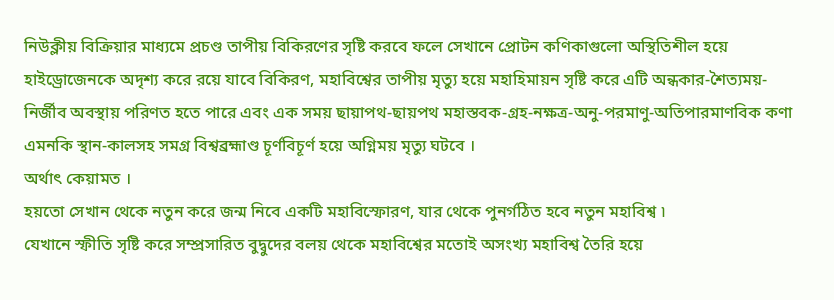নিউক্লীয় বিক্রিয়ার মাধ্যমে প্রচণ্ড তাপীয় বিকিরণের সৃষ্টি করবে ফলে সেখানে প্রোটন কণিকাগুলো অস্থিতিশীল হয়ে হাইড্রোজেনকে অদৃশ্য করে রয়ে যাবে বিকিরণ, মহাবিশ্বের তাপীয় মৃত্যু হয়ে মহাহিমায়ন সৃষ্টি করে এটি অন্ধকার-শৈত্যময়-নির্জীব অবস্থায় পরিণত হতে পারে এবং এক সময় ছায়াপথ-ছায়পথ মহাস্তবক-গ্রহ-নক্ষত্র-অনু-পরমাণু-অতিপারমাণবিক কণা এমনকি স্থান-কালসহ সমগ্র বিশ্বব্রহ্মাণ্ড চূর্ণবিচূর্ণ হয়ে অগ্নিময় মৃত্যু ঘটবে ।
অর্থাৎ কেয়ামত ।
হয়তো সেখান থেকে নতুন করে জন্ম নিবে একটি মহাবিস্ফোরণ, যার থেকে পুনর্গঠিত হবে নতুন মহাবিশ্ব ৷
যেখানে স্ফীতি সৃষ্টি করে সম্প্রসারিত বুদ্বুদের বলয় থেকে মহাবিশ্বের মতোই অসংখ্য মহাবিশ্ব তৈরি হয়ে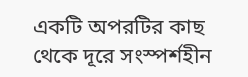একটি অপরটির কাছ থেকে দূরে সংস্পর্শহীন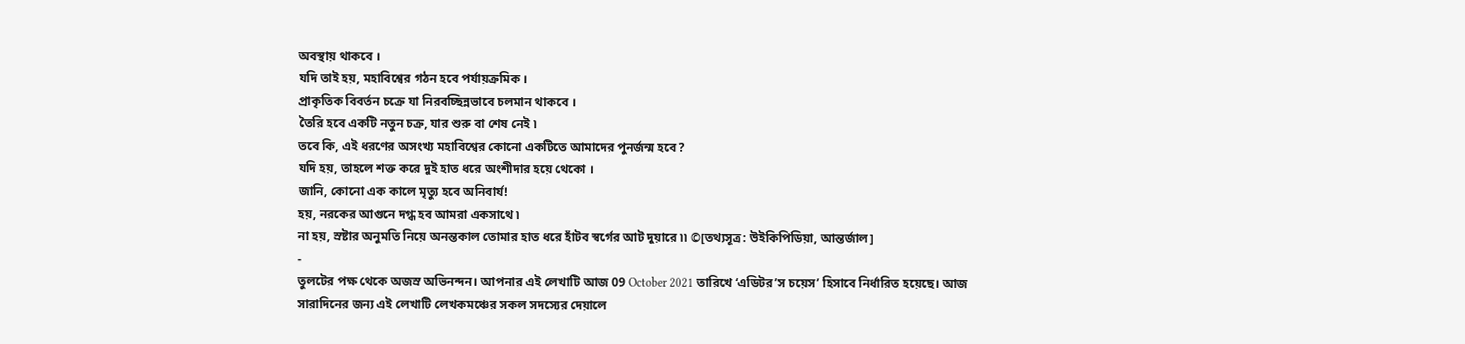অবস্থায় থাকবে ।
যদি তাই হয়, মহাবিশ্বের গঠন হবে পর্যায়ক্রমিক ।
প্রাকৃতিক বিবর্তন চক্রে যা নিরবচ্ছিন্নভাবে চলমান থাকবে ।
তৈরি হবে একটি নতুন চক্র, যার শুরু বা শেষ নেই ৷
তবে কি, এই ধরণের অসংখ্য মহাবিশ্বের কোনো একটিতে আমাদের পুনর্জন্ম হবে?
যদি হয়, তাহলে শক্ত করে দুই হাত ধরে অংশীদার হয়ে থেকো ।
জানি, কোনো এক কালে মৃত্যু হবে অনিবার্য!
হয়, নরকের আগুনে দগ্ধ হব আমরা একসাথে ৷
না হয়, স্রষ্টার অনুমতি নিয়ে অনন্তকাল তোমার হাত ধরে হাঁটব স্বর্গের আট দুয়ারে ৷৷ ©[তথ্যসূত্র: উইকিপিডিয়া, আন্তর্জাল]
-
তুলটের পক্ষ থেকে অজস্র অভিনন্দন। আপনার এই লেখাটি আজ 09 October 2021 তারিখে ‘এডিটর’স চয়েস’ হিসাবে নির্ধারিত হয়েছে। আজ সারাদিনের জন্য এই লেখাটি লেখকমঞ্চের সকল সদস্যের দেয়ালে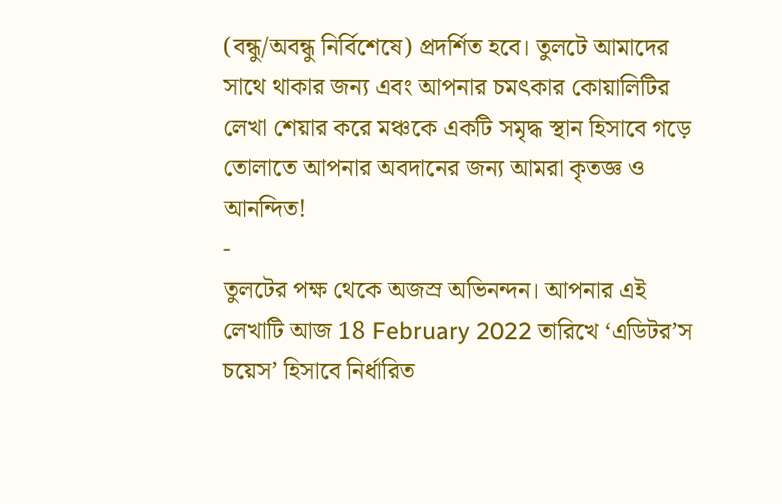(বন্ধু/অবন্ধু নির্বিশেষে) প্রদর্শিত হবে। তুলটে আমাদের সাথে থাকার জন্য এবং আপনার চমৎকার কোয়ালিটির লেখা শেয়ার করে মঞ্চকে একটি সমৃদ্ধ স্থান হিসাবে গড়ে তোলাতে আপনার অবদানের জন্য আমরা কৃতজ্ঞ ও আনন্দিত!
-
তুলটের পক্ষ থেকে অজস্র অভিনন্দন। আপনার এই লেখাটি আজ 18 February 2022 তারিখে ‘এডিটর’স চয়েস’ হিসাবে নির্ধারিত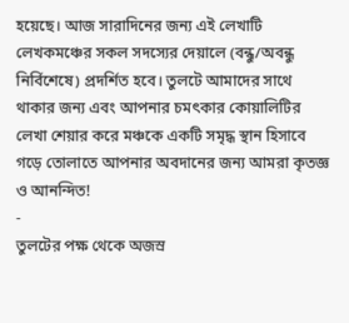হয়েছে। আজ সারাদিনের জন্য এই লেখাটি লেখকমঞ্চের সকল সদস্যের দেয়ালে (বন্ধু/অবন্ধু নির্বিশেষে) প্রদর্শিত হবে। তুলটে আমাদের সাথে থাকার জন্য এবং আপনার চমৎকার কোয়ালিটির লেখা শেয়ার করে মঞ্চকে একটি সমৃদ্ধ স্থান হিসাবে গড়ে তোলাতে আপনার অবদানের জন্য আমরা কৃতজ্ঞ ও আনন্দিত!
-
তুলটের পক্ষ থেকে অজস্র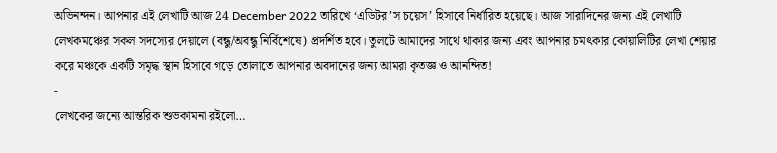অভিনন্দন। আপনার এই লেখাটি আজ 24 December 2022 তারিখে ‘এডিটর’স চয়েস’ হিসাবে নির্ধারিত হয়েছে। আজ সারাদিনের জন্য এই লেখাটি লেখকমঞ্চের সকল সদস্যের দেয়ালে (বন্ধু/অবন্ধু নির্বিশেষে) প্রদর্শিত হবে। তুলটে আমাদের সাথে থাকার জন্য এবং আপনার চমৎকার কোয়ালিটির লেখা শেয়ার করে মঞ্চকে একটি সমৃদ্ধ স্থান হিসাবে গড়ে তোলাতে আপনার অবদানের জন্য আমরা কৃতজ্ঞ ও আনন্দিত!
-
লেখকের জন্যে আন্তরিক শুভকামনা রইলো…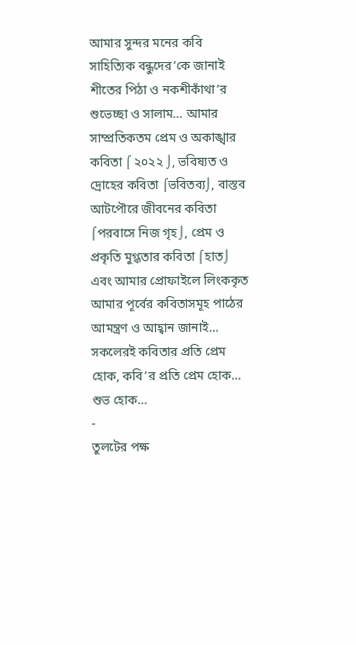আমার সুন্দর মনের কবি সাহিত্যিক বন্ধুদের’কে জানাই শীতের পিঠা ও নকশীকাঁথা’র শুভেচ্ছা ও সালাম… আমার সাম্প্রতিকতম প্রেম ও অকাঙ্খার কবিতা ⌠ ২০২২ ⌡, ভবিষ্যত ও দ্রোহের কবিতা ⌠ভবিতব্য⌡, বাস্তব আটপৌরে জীবনের কবিতা ⌠পরবাসে নিজ গৃহ⌡, প্রেম ও প্রকৃতি মুগ্ধতার কবিতা ⌠হাত⌡ এবং আমার প্রোফাইলে লিংককৃত আমার পূর্বের কবিতাসমূহ পাঠের আমন্ত্রণ ও আহ্বান জানাই… সকলেরই কবিতার প্রতি প্রেম হোক, কবি’র প্রতি প্রেম হোক… শুভ হোক…
-
তুলটের পক্ষ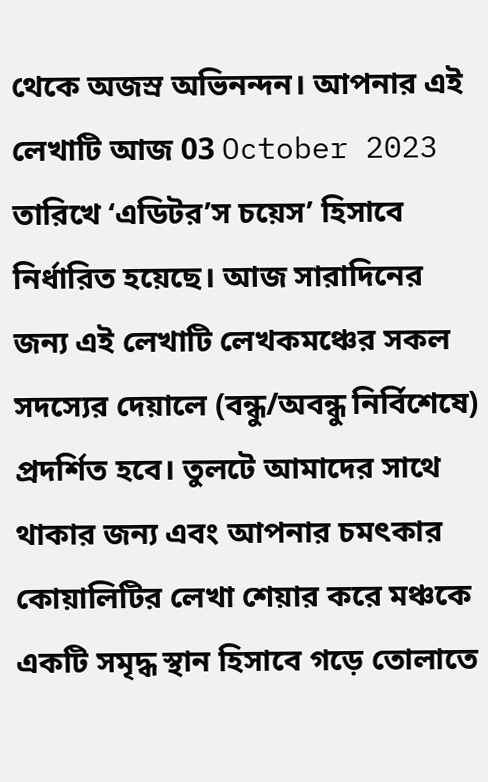থেকে অজস্র অভিনন্দন। আপনার এই লেখাটি আজ 03 October 2023 তারিখে ‘এডিটর’স চয়েস’ হিসাবে নির্ধারিত হয়েছে। আজ সারাদিনের জন্য এই লেখাটি লেখকমঞ্চের সকল সদস্যের দেয়ালে (বন্ধু/অবন্ধু নির্বিশেষে) প্রদর্শিত হবে। তুলটে আমাদের সাথে থাকার জন্য এবং আপনার চমৎকার কোয়ালিটির লেখা শেয়ার করে মঞ্চকে একটি সমৃদ্ধ স্থান হিসাবে গড়ে তোলাতে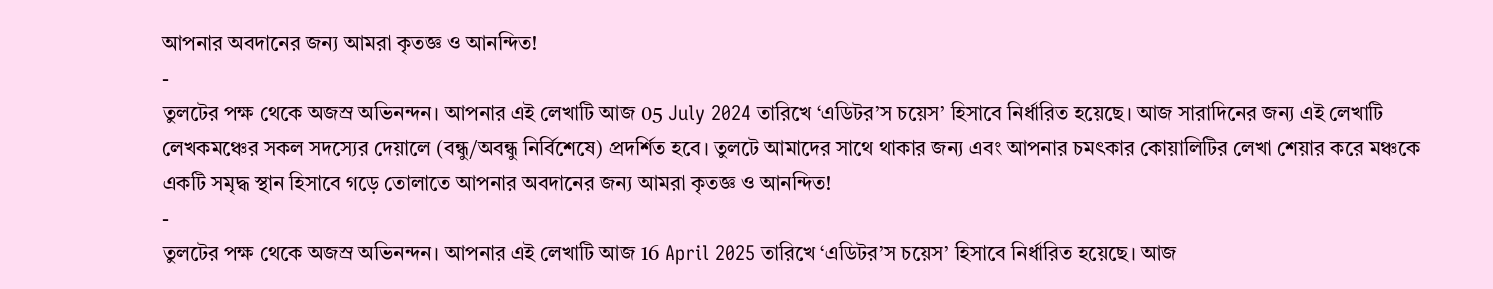আপনার অবদানের জন্য আমরা কৃতজ্ঞ ও আনন্দিত!
-
তুলটের পক্ষ থেকে অজস্র অভিনন্দন। আপনার এই লেখাটি আজ 05 July 2024 তারিখে ‘এডিটর’স চয়েস’ হিসাবে নির্ধারিত হয়েছে। আজ সারাদিনের জন্য এই লেখাটি লেখকমঞ্চের সকল সদস্যের দেয়ালে (বন্ধু/অবন্ধু নির্বিশেষে) প্রদর্শিত হবে। তুলটে আমাদের সাথে থাকার জন্য এবং আপনার চমৎকার কোয়ালিটির লেখা শেয়ার করে মঞ্চকে একটি সমৃদ্ধ স্থান হিসাবে গড়ে তোলাতে আপনার অবদানের জন্য আমরা কৃতজ্ঞ ও আনন্দিত!
-
তুলটের পক্ষ থেকে অজস্র অভিনন্দন। আপনার এই লেখাটি আজ 16 April 2025 তারিখে ‘এডিটর’স চয়েস’ হিসাবে নির্ধারিত হয়েছে। আজ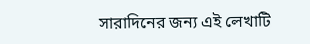সারাদিনের জন্য এই লেখাটি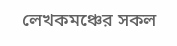লেখকমঞ্চের সকল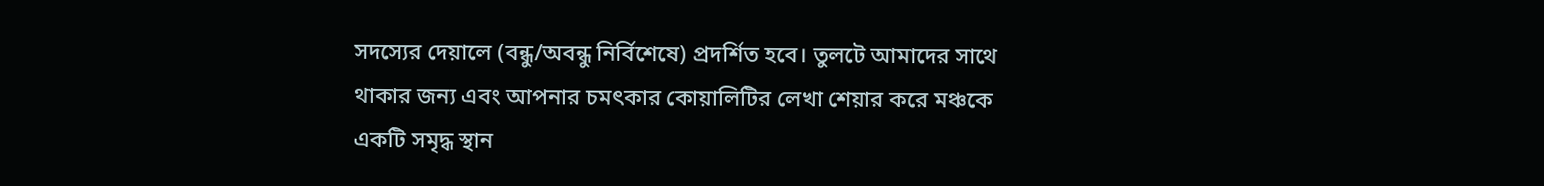সদস্যের দেয়ালে (বন্ধু/অবন্ধু নির্বিশেষে) প্রদর্শিত হবে। তুলটে আমাদের সাথে থাকার জন্য এবং আপনার চমৎকার কোয়ালিটির লেখা শেয়ার করে মঞ্চকে একটি সমৃদ্ধ স্থান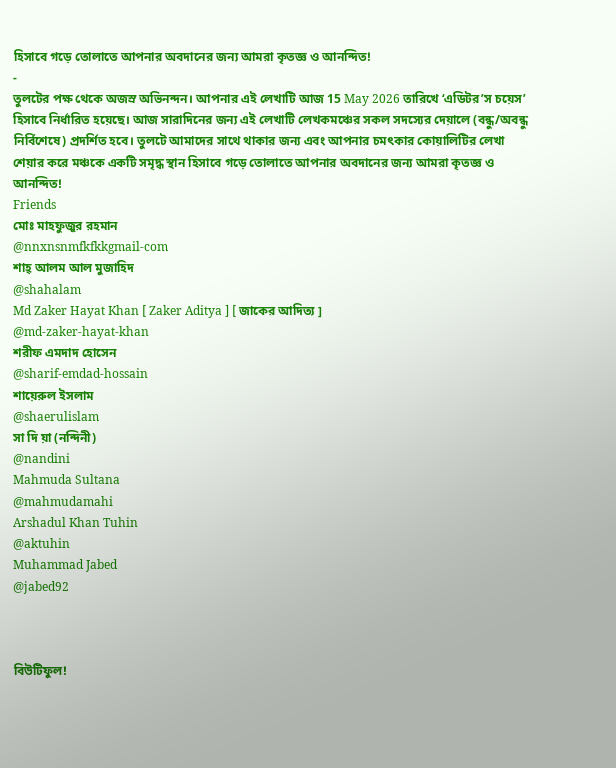হিসাবে গড়ে তোলাতে আপনার অবদানের জন্য আমরা কৃতজ্ঞ ও আনন্দিত!
-
তুলটের পক্ষ থেকে অজস্র অভিনন্দন। আপনার এই লেখাটি আজ 15 May 2026 তারিখে ‘এডিটর’স চয়েস’ হিসাবে নির্ধারিত হয়েছে। আজ সারাদিনের জন্য এই লেখাটি লেখকমঞ্চের সকল সদস্যের দেয়ালে (বন্ধু/অবন্ধু নির্বিশেষে) প্রদর্শিত হবে। তুলটে আমাদের সাথে থাকার জন্য এবং আপনার চমৎকার কোয়ালিটির লেখা শেয়ার করে মঞ্চকে একটি সমৃদ্ধ স্থান হিসাবে গড়ে তোলাতে আপনার অবদানের জন্য আমরা কৃতজ্ঞ ও আনন্দিত!
Friends
মোঃ মাহফুজুর রহমান
@nnxnsnmfkfkkgmail-com
শাহ্ আলম আল মুজাহিদ
@shahalam
Md Zaker Hayat Khan [ Zaker Aditya ] [ জাকের আদিত্য ]
@md-zaker-hayat-khan
শরীফ এমদাদ হোসেন
@sharif-emdad-hossain
শায়েরুল ইসলাম
@shaerulislam
সা দি য়া (নন্দিনী)
@nandini
Mahmuda Sultana
@mahmudamahi
Arshadul Khan Tuhin
@aktuhin
Muhammad Jabed
@jabed92



বিউটিফুল!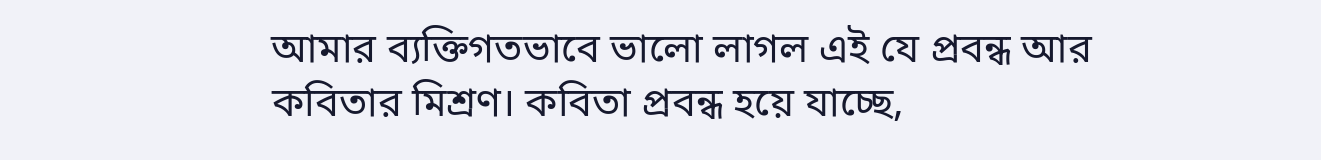আমার ব্যক্তিগতভাবে ভালো লাগল এই যে প্রবন্ধ আর কবিতার মিশ্রণ। কবিতা প্রবন্ধ হয়ে যাচ্ছে,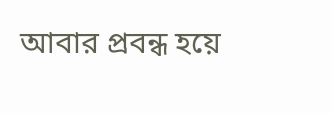আবার প্রবন্ধ হয়ে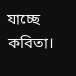যাচ্ছে কবিতা।